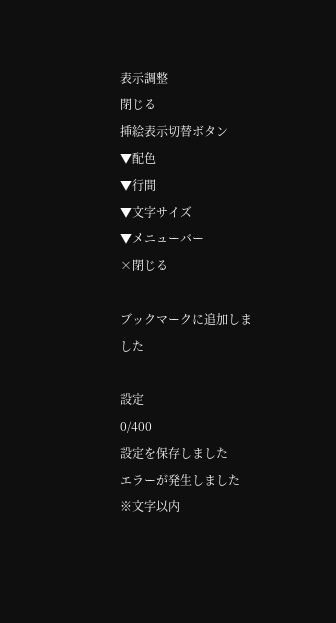表示調整
閉じる
挿絵表示切替ボタン
▼配色
▼行間
▼文字サイズ
▼メニューバー
×閉じる

ブックマークに追加しました

設定
0/400
設定を保存しました
エラーが発生しました
※文字以内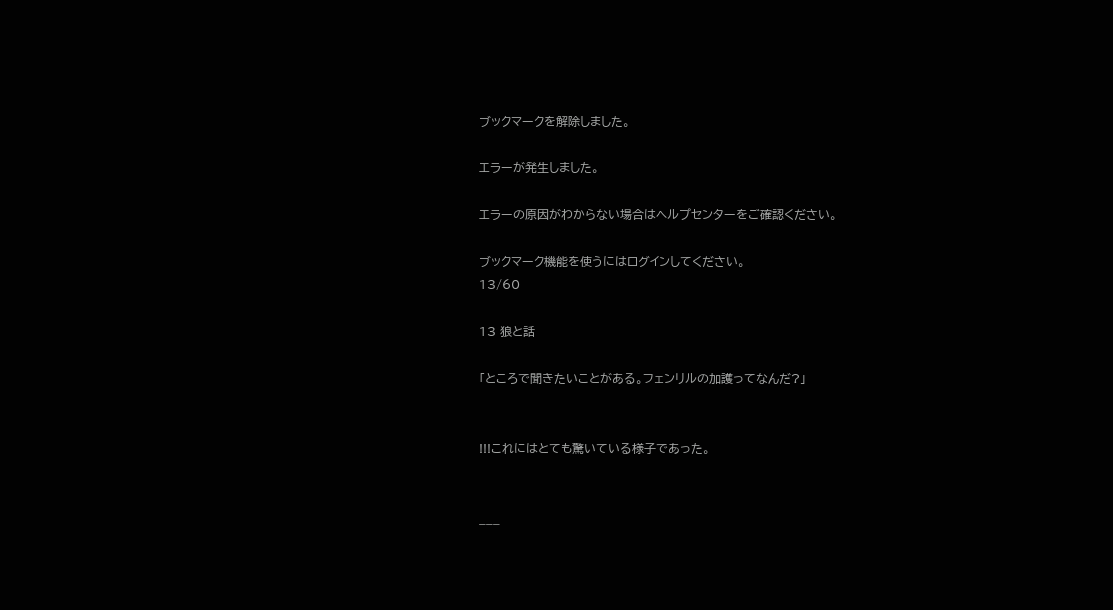ブックマークを解除しました。

エラーが発生しました。

エラーの原因がわからない場合はヘルプセンターをご確認ください。

ブックマーク機能を使うにはログインしてください。
13/60

13 狼と話

「ところで聞きたいことがある。フェンリルの加護ってなんだ?」


!!!これにはとても驚いている様子であった。


___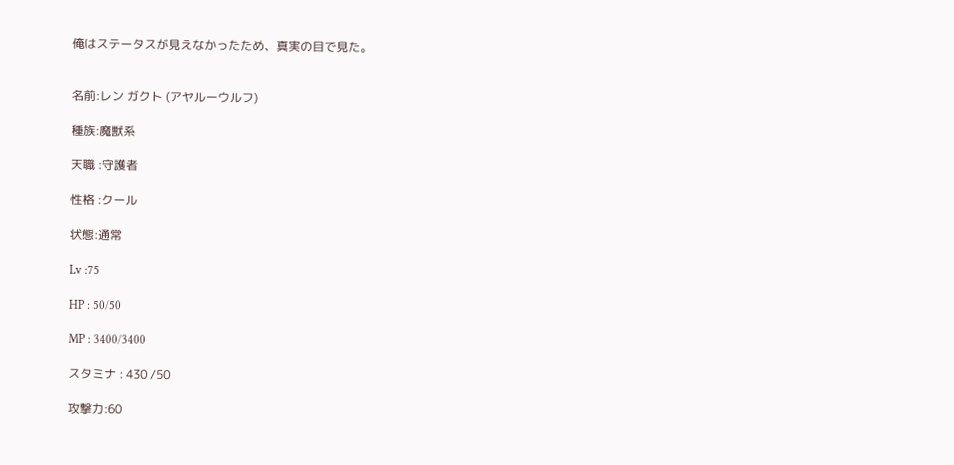俺はステータスが見えなかったため、真実の目で見た。


名前:レン ガクト (アヤルーウルフ)

種族:魔獣系

天職 :守護者

性格 :クール

状態:通常

Lv :75

HP : 50/50

MP : 3400/3400

スタミナ : 430 /50

攻撃力:60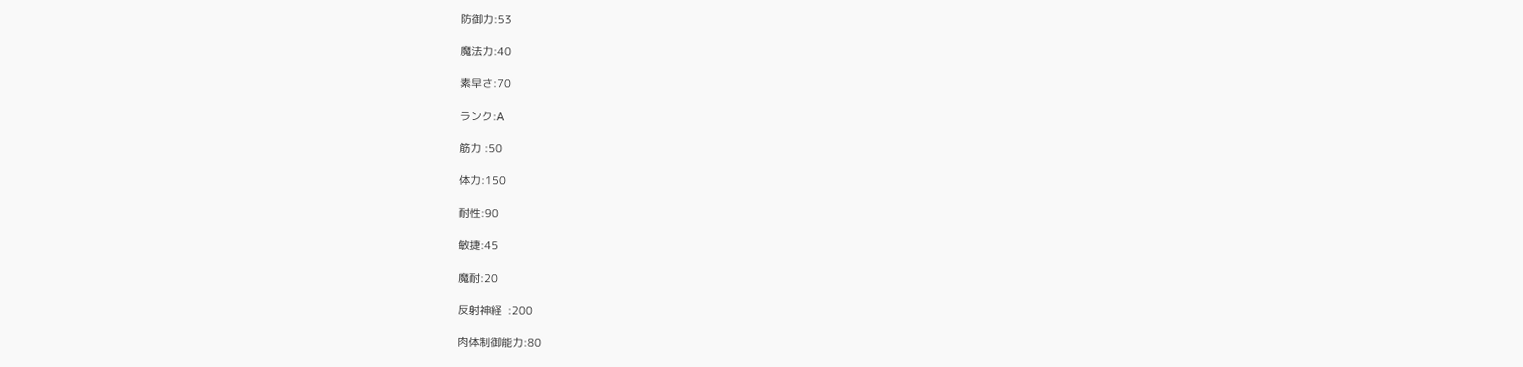防御力:53

魔法力:40

素早さ:70

ランク:A

筋力 :50

体力:150

耐性:90

敏捷:45

魔耐:20

反射神経  :200

肉体制御能力:80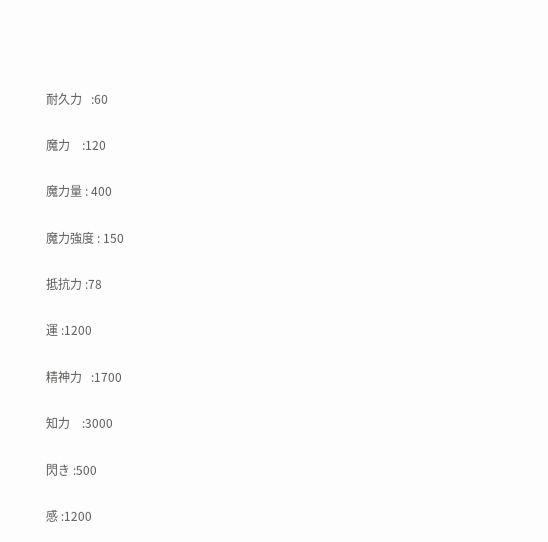耐久力   :60

魔力    :120

魔力量 : 400

魔力強度 : 150

抵抗力 :78

運 :1200

精神力   :1700

知力    :3000

閃き :500

感 :1200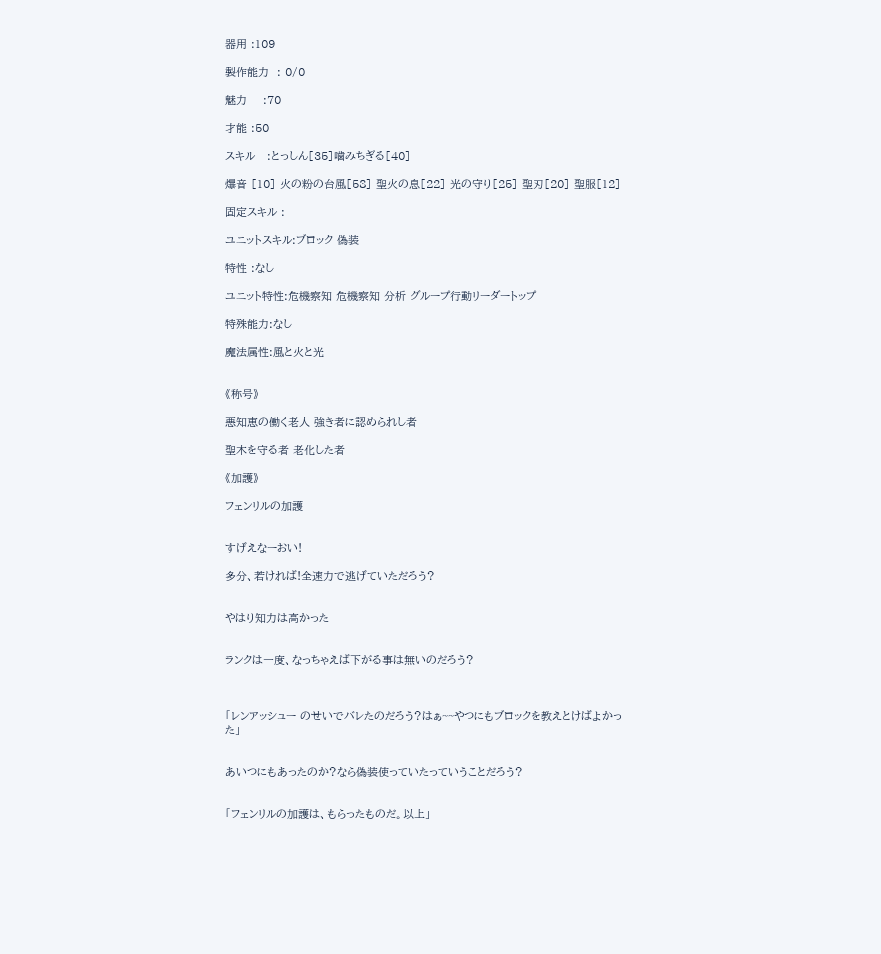器用 :109

製作能力  : 0/0

魅力    :70

才能 :50

スキル   :とっしん[35]噛みちぎる[40]

爆音 [10] 火の粉の台風[58] 聖火の息[22] 光の守り[25] 聖刃[20] 聖服[12]

固定スキル :

ユニットスキル:ブロック 偽装

特性 :なし

ユニット特性:危機察知 危機察知 分析 グループ行動リーダートップ

特殊能力:なし

魔法属性:風と火と光


《称号》

悪知恵の働く老人 強き者に認められし者

聖木を守る者 老化した者

《加護》

フェンリルの加護


すげえなーおい!

多分、若ければ!全速力で逃げていただろう?


やはり知力は高かった


ランクは一度、なっちゃえば下がる事は無いのだろう?



「レンアッシュー のせいでバレたのだろう?はぁ~~やつにもブロックを教えとけばよかった」


あいつにもあったのか?なら偽装使っていたっていうことだろう?


「フェンリルの加護は、もらったものだ。以上」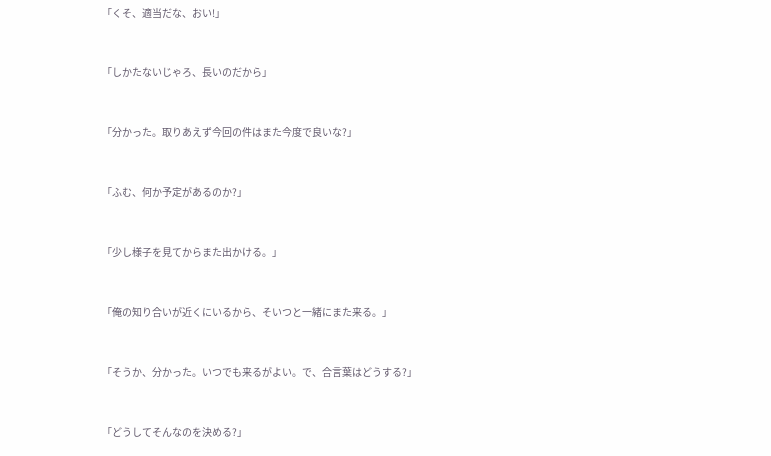「くそ、適当だな、おい!」


「しかたないじゃろ、長いのだから」


「分かった。取りあえず今回の件はまた今度で良いな?」


「ふむ、何か予定があるのか?」


「少し様子を見てからまた出かける。」


「俺の知り合いが近くにいるから、そいつと一緒にまた来る。」


「そうか、分かった。いつでも来るがよい。で、合言葉はどうする?」


「どうしてそんなのを決める?」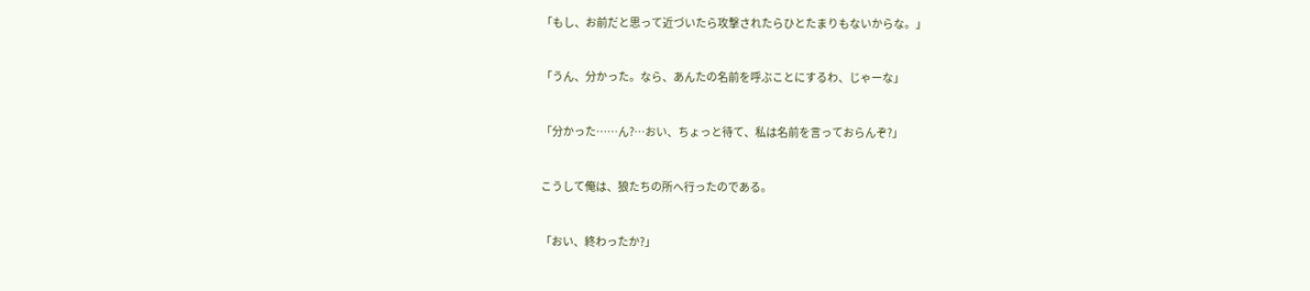「もし、お前だと思って近づいたら攻撃されたらひとたまりもないからな。」


「うん、分かった。なら、あんたの名前を呼ぶことにするわ、じゃーな」


「分かった……ん?…おい、ちょっと待て、私は名前を言っておらんぞ?」


こうして俺は、狼たちの所へ行ったのである。


「おい、終わったか?」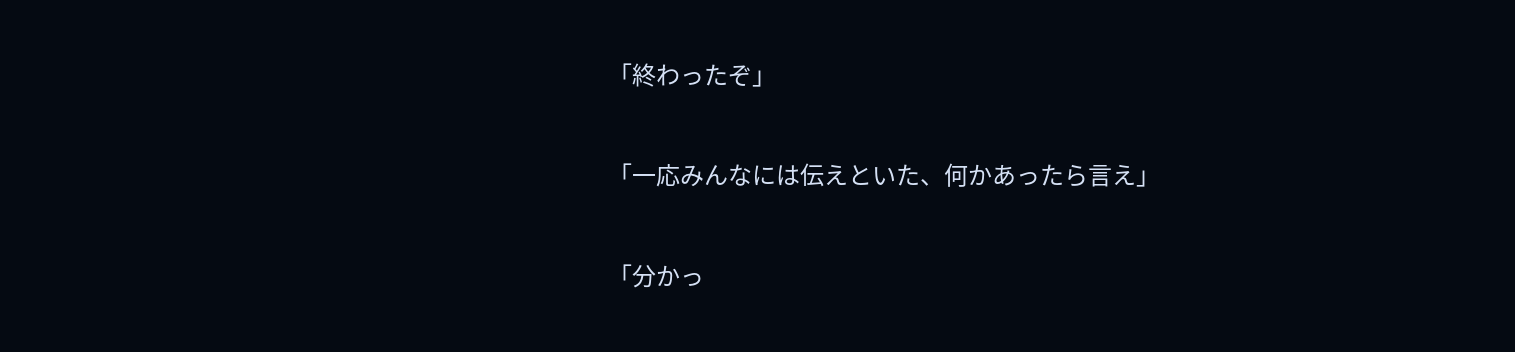「終わったぞ」


「一応みんなには伝えといた、何かあったら言え」


「分かっ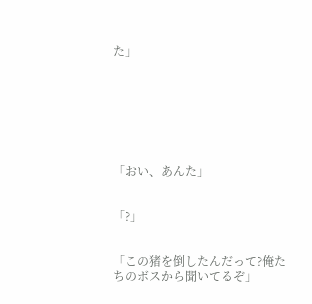た」







「おい、あんた」


「?」


「この猪を倒したんだって?俺たちのボスから聞いてるぞ」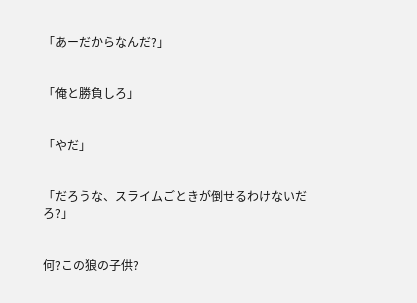「あーだからなんだ?」


「俺と勝負しろ」


「やだ」


「だろうな、スライムごときが倒せるわけないだろ?」


何?この狼の子供?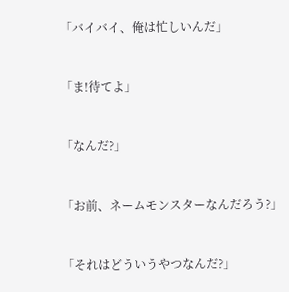「バイバイ、俺は忙しいんだ」


「ま!待てよ」


「なんだ?」


「お前、ネームモンスターなんだろう?」


「それはどういうやつなんだ?」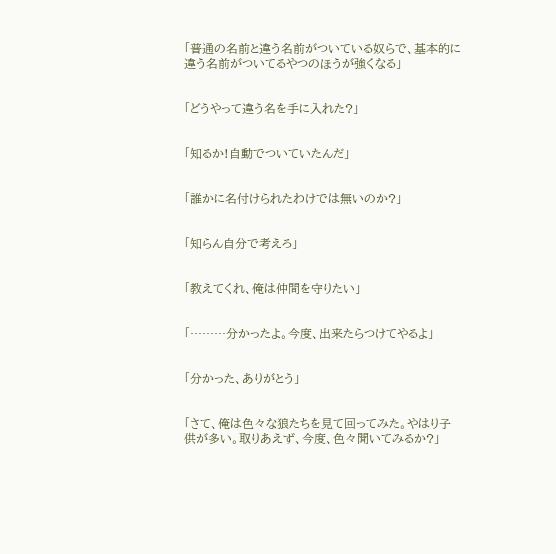「普通の名前と違う名前がついている奴らで、基本的に違う名前がついてるやつのほうが強くなる」


「どうやって違う名を手に入れた?」


「知るか!自動でついていたんだ」


「誰かに名付けられたわけでは無いのか?」


「知らん自分で考えろ」


「教えてくれ、俺は仲間を守りたい」


「………分かったよ。今度、出来たらつけてやるよ」


「分かった、ありがとう」


「さて、俺は色々な狼たちを見て回ってみた。やはり子供が多い。取りあえず、今度、色々聞いてみるか?」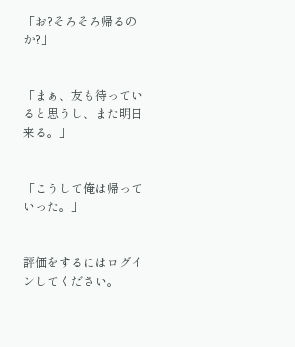「お?そろそろ帰るのか?」


「まぁ、友も待っていると思うし、また明日来る。」


「こうして俺は帰っていった。」


評価をするにはログインしてください。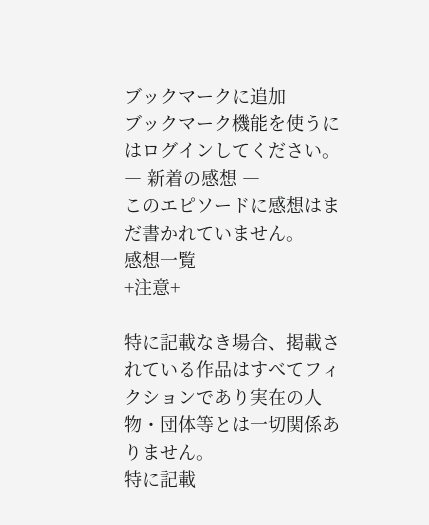ブックマークに追加
ブックマーク機能を使うにはログインしてください。
― 新着の感想 ―
このエピソードに感想はまだ書かれていません。
感想一覧
+注意+

特に記載なき場合、掲載されている作品はすべてフィクションであり実在の人物・団体等とは一切関係ありません。
特に記載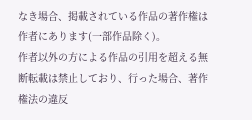なき場合、掲載されている作品の著作権は作者にあります(一部作品除く)。
作者以外の方による作品の引用を超える無断転載は禁止しており、行った場合、著作権法の違反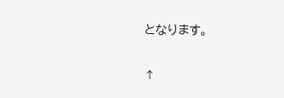となります。

↑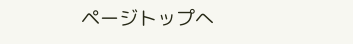ページトップへ